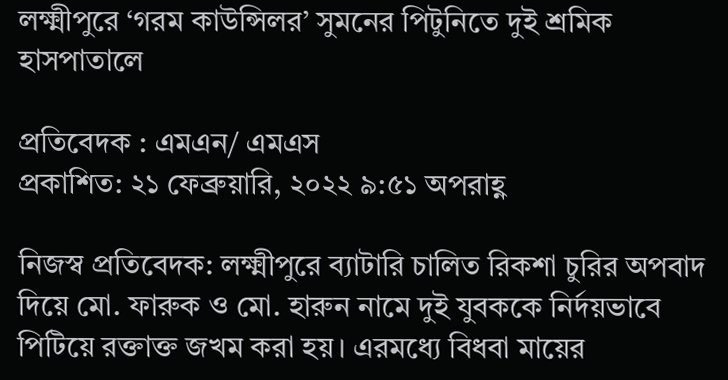লক্ষ্মীপুরে ‘গরম কাউন্সিলর’ সুমনের পিটুনিতে দুই শ্রমিক হাসপাতালে

প্রতিবেদক : এমএন/ এমএস
প্রকাশিত: ২১ ফেব্রুয়ারি, ২০২২ ৯:৫১ অপরাহ্ণ

নিজস্ব প্রতিবেদক: লক্ষ্মীপুরে ব্যাটারি চালিত রিকশা চুরির অপবাদ দিয়ে মো. ফারুক ও মো. হারুন নামে দুই যুবককে নির্দয়ভাবে পিটিয়ে রক্তাক্ত জখম করা হয়। এরমধ্যে বিধবা মায়ের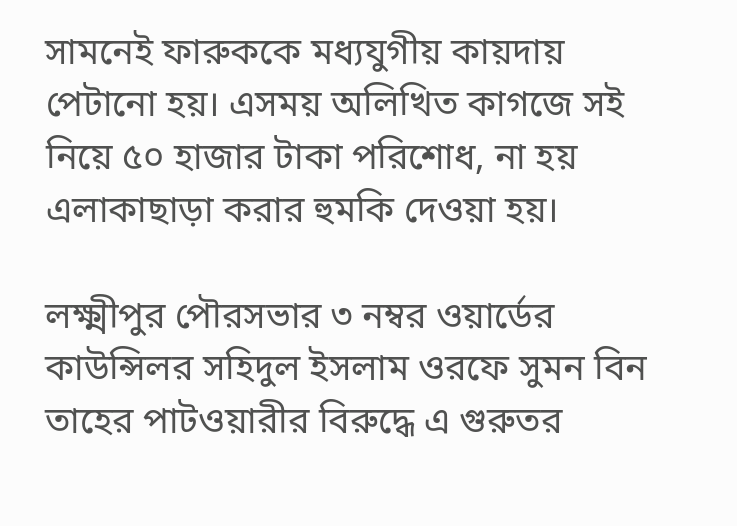সামনেই ফারুককে মধ্যযুগীয় কায়দায় পেটানো হয়। এসময় অলিখিত কাগজে সই নিয়ে ৫০ হাজার টাকা পরিশোধ, না হয় এলাকাছাড়া করার হুমকি দেওয়া হয়।

লক্ষ্মীপুর পৌরসভার ৩ নম্বর ওয়ার্ডের কাউন্সিলর সহিদুল ইসলাম ওরফে সুমন বিন তাহের পাটওয়ারীর বিরুদ্ধে এ গুরুতর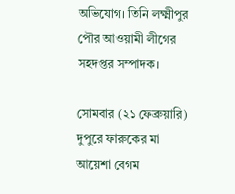অভিযোগ। তিনি লক্ষ্মীপুর পৌর আওয়ামী লীগের সহদপ্তর সম্পাদক।

সোমবার (২১ ফেব্রুয়ারি) দুপুরে ফারুকের মা আয়েশা বেগম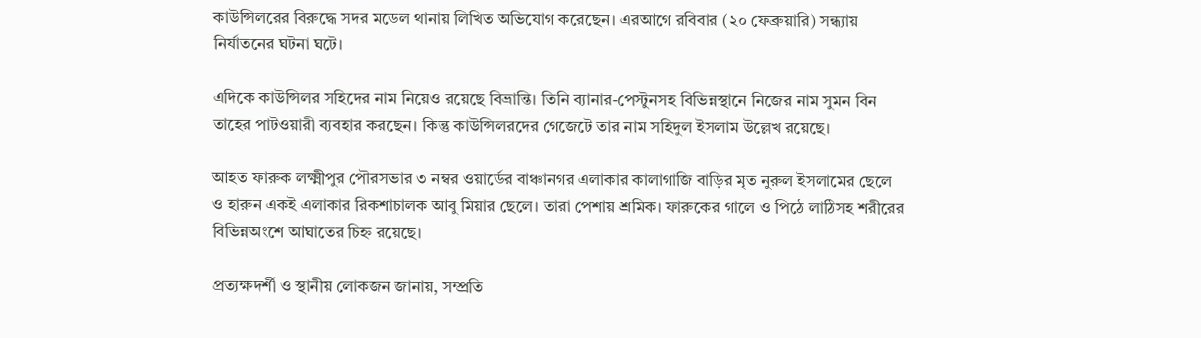কাউন্সিলরের বিরুদ্ধে সদর মডেল থানায় লিখিত অভিযোগ করেছেন। এরআগে রবিবার (২০ ফেব্রুয়ারি) সন্ধ্যায় নির্যাতনের ঘটনা ঘটে।

এদিকে কাউন্সিলর সহিদের নাম নিয়েও রয়েছে বিভ্রান্তি। তিনি ব্যানার-পেস্টুনসহ বিভিন্নস্থানে নিজের নাম সুমন বিন তাহের পাটওয়ারী ব্যবহার করছেন। কিন্তু কাউন্সিলরদের গেজেটে তার নাম সহিদুল ইসলাম উল্লেখ রয়েছে।

আহত ফারুক লক্ষ্মীপুর পৌরসভার ৩ নম্বর ওয়ার্ডের বাঞ্চানগর এলাকার কালাগাজি বাড়ির মৃত নুরুল ইসলামের ছেলে ও হারুন একই এলাকার রিকশাচালক আবু মিয়ার ছেলে। তারা পেশায় শ্রমিক। ফারুকের গালে ও পিঠে লাঠিসহ শরীরের বিভিন্নঅংশে আঘাতের চিহ্ন রয়েছে।

প্রত্যক্ষদর্শী ও স্থানীয় লোকজন জানায়, সম্প্রতি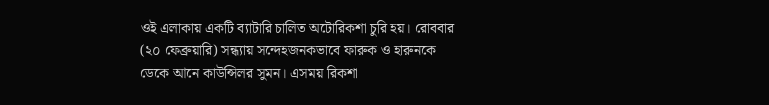ওই এলাকায় একটি ব্যাটারি চালিত অটোরিকশা চুরি হয়। রোববার (২০ ফেব্রুয়ারি) সন্ধ্যায় সন্দেহজনকভাবে ফারুক ও হারুনকে ডেকে আনে কাউন্সিলর সুমন। এসময় রিকশা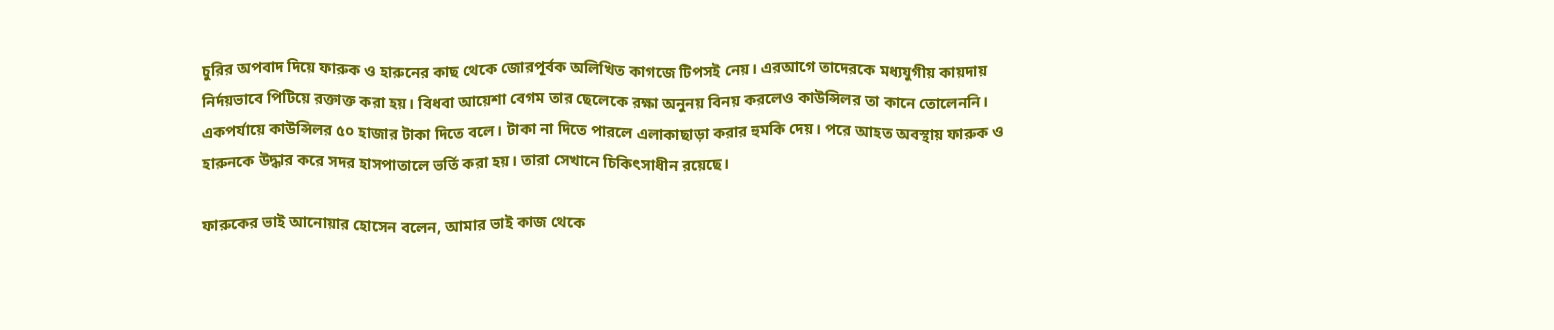চুরির অপবাদ দিয়ে ফারুক ও হারুনের কাছ থেকে জোরপূর্বক অলিখিত কাগজে টিপসই নেয়। এরআগে তাদেরকে মধ্যযুগীয় কায়দায় নির্দয়ভাবে পিটিয়ে রক্তাক্ত করা হয়। বিধবা আয়েশা বেগম তার ছেলেকে রক্ষা অনুনয় বিনয় করলেও কাউন্সিলর তা কানে তোলেননি। একপর্যায়ে কাউন্সিলর ৫০ হাজার টাকা দিতে বলে। টাকা না দিতে পারলে এলাকাছাড়া করার হুমকি দেয়। পরে আহত অবস্থায় ফারুক ও হারুনকে উদ্ধার করে সদর হাসপাতালে ভর্তি করা হয়। তারা সেখানে চিকিৎসাধীন রয়েছে।

ফারুকের ভাই আনোয়ার হোসেন বলেন, আমার ভাই কাজ থেকে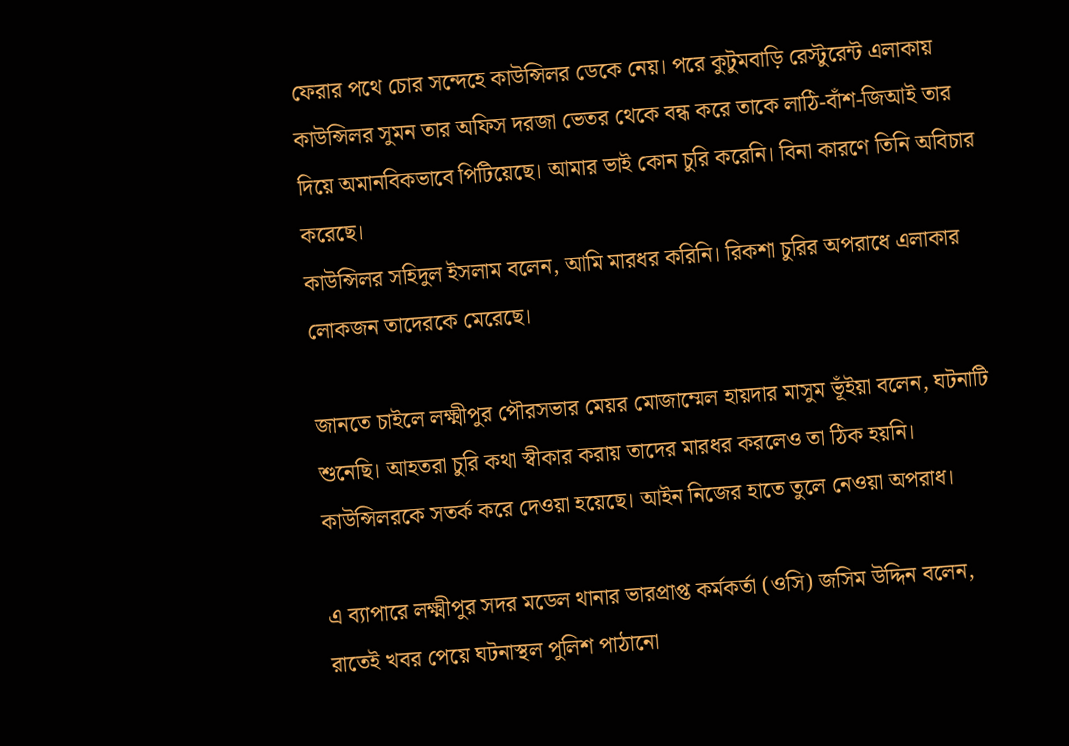ফেরার পথে চোর সন্দেহে কাউন্সিলর ডেকে নেয়। পরে কুটুমবাড়ি রেস্টুরেন্ট এলাকায় কাউন্সিলর সুমন তার অফিস দরজা ভেতর থেকে বন্ধ করে তাকে লাঠি-বাঁশ-জিআই তার দিয়ে অমানবিকভাবে পিটিয়েছে। আমার ভাই কোন চুরি করেনি। বিনা কারণে তিনি অবিচার করেছে।
কাউন্সিলর সহিদুল ইসলাম বলেন, আমি মারধর করিনি। রিকশা চুরির অপরাধে এলাকার লোকজন তাদেরকে মেরেছে।

জানতে চাইলে লক্ষ্মীপুর পৌরসভার মেয়র মোজাম্মেল হায়দার মাসুম ভূঁইয়া বলেন, ঘটনাটি শুনেছি। আহতরা চুরি কথা স্বীকার করায় তাদের মারধর করলেও তা ঠিক হয়নি। কাউন্সিলরকে সতর্ক করে দেওয়া হয়েছে। আইন নিজের হাতে তুলে নেওয়া অপরাধ।

এ ব্যাপারে লক্ষ্মীপুর সদর মডেল থানার ভারপ্রাপ্ত কর্মকর্তা (ওসি) জসিম উদ্দিন বলেন, রাতেই খবর পেয়ে ঘটনাস্থল পুলিশ পাঠানো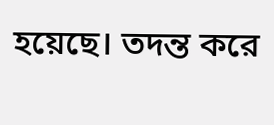হয়েছে। তদন্ত করে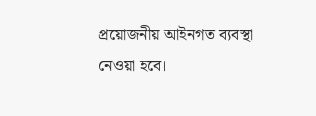প্রয়োজনীয় আইনগত ব্যবস্থা নেওয়া হবে।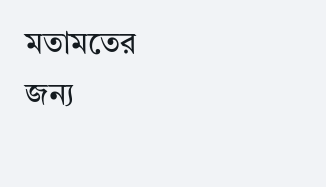মতামতের জন্য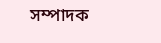সম্পাদক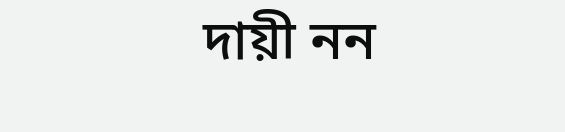দায়ী নন